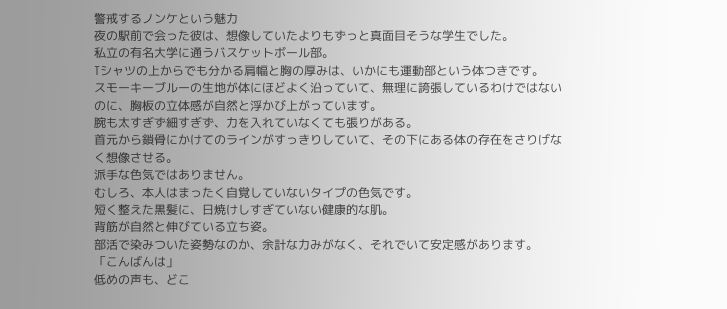警戒するノンケという魅力
夜の駅前で会った彼は、想像していたよりもずっと真面目そうな学生でした。
私立の有名大学に通うバスケットボール部。
Tシャツの上からでも分かる肩幅と胸の厚みは、いかにも運動部という体つきです。
スモーキーブルーの生地が体にほどよく沿っていて、無理に誇張しているわけではないのに、胸板の立体感が自然と浮かび上がっています。
腕も太すぎず細すぎず、力を入れていなくても張りがある。
首元から鎖骨にかけてのラインがすっきりしていて、その下にある体の存在をさりげなく想像させる。
派手な色気ではありません。
むしろ、本人はまったく自覚していないタイプの色気です。
短く整えた黒髪に、日焼けしすぎていない健康的な肌。
背筋が自然と伸びている立ち姿。
部活で染みついた姿勢なのか、余計な力みがなく、それでいて安定感があります。
「こんばんは」
低めの声も、どこ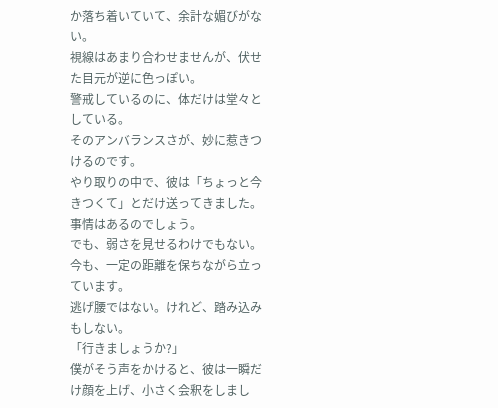か落ち着いていて、余計な媚びがない。
視線はあまり合わせませんが、伏せた目元が逆に色っぽい。
警戒しているのに、体だけは堂々としている。
そのアンバランスさが、妙に惹きつけるのです。
やり取りの中で、彼は「ちょっと今きつくて」とだけ送ってきました。
事情はあるのでしょう。
でも、弱さを見せるわけでもない。
今も、一定の距離を保ちながら立っています。
逃げ腰ではない。けれど、踏み込みもしない。
「行きましょうか?」
僕がそう声をかけると、彼は一瞬だけ顔を上げ、小さく会釈をしまし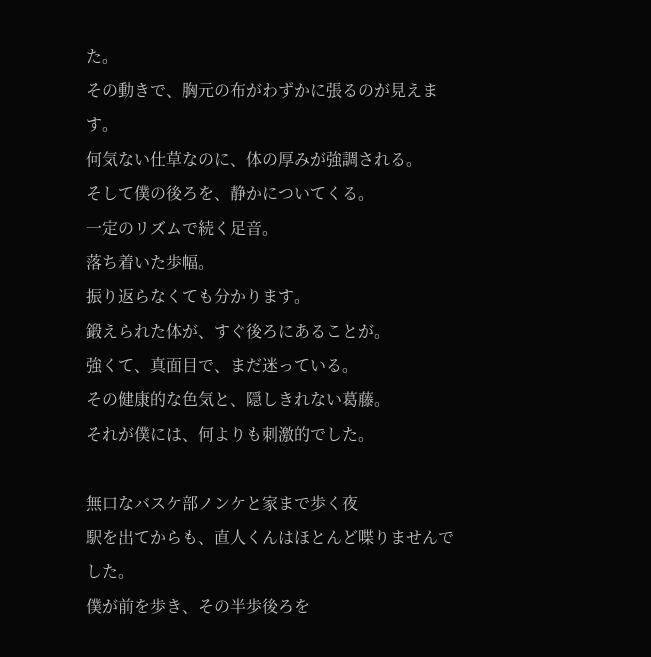た。
その動きで、胸元の布がわずかに張るのが見えます。
何気ない仕草なのに、体の厚みが強調される。
そして僕の後ろを、静かについてくる。
一定のリズムで続く足音。
落ち着いた歩幅。
振り返らなくても分かります。
鍛えられた体が、すぐ後ろにあることが。
強くて、真面目で、まだ迷っている。
その健康的な色気と、隠しきれない葛藤。
それが僕には、何よりも刺激的でした。

無口なバスケ部ノンケと家まで歩く夜
駅を出てからも、直人くんはほとんど喋りませんでした。
僕が前を歩き、その半歩後ろを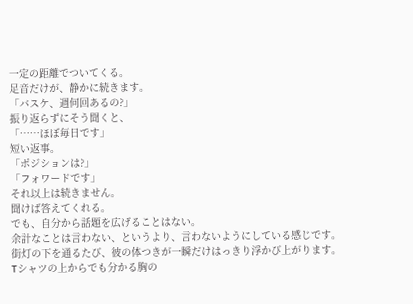一定の距離でついてくる。
足音だけが、静かに続きます。
「バスケ、週何回あるの?」
振り返らずにそう聞くと、
「……ほぼ毎日です」
短い返事。
「ポジションは?」
「フォワードです」
それ以上は続きません。
聞けば答えてくれる。
でも、自分から話題を広げることはない。
余計なことは言わない、というより、言わないようにしている感じです。
街灯の下を通るたび、彼の体つきが一瞬だけはっきり浮かび上がります。
Tシャツの上からでも分かる胸の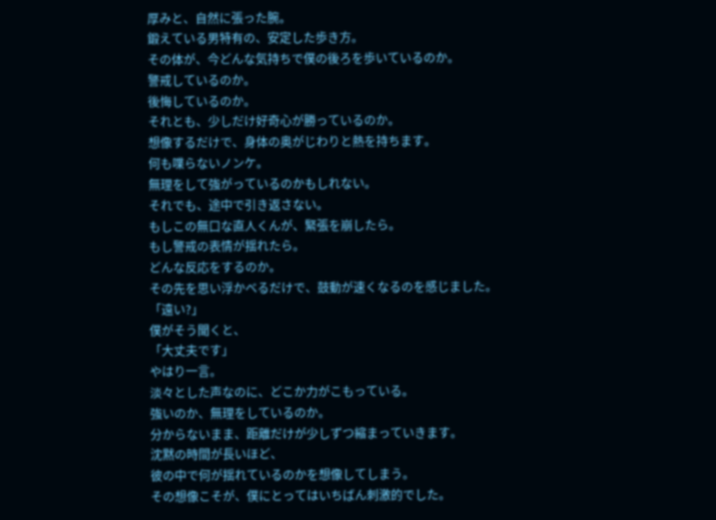厚みと、自然に張った腕。
鍛えている男特有の、安定した歩き方。
その体が、今どんな気持ちで僕の後ろを歩いているのか。
警戒しているのか。
後悔しているのか。
それとも、少しだけ好奇心が勝っているのか。
想像するだけで、身体の奥がじわりと熱を持ちます。
何も喋らないノンケ。
無理をして強がっているのかもしれない。
それでも、途中で引き返さない。
もしこの無口な直人くんが、緊張を崩したら。
もし警戒の表情が揺れたら。
どんな反応をするのか。
その先を思い浮かべるだけで、鼓動が速くなるのを感じました。
「遠い?」
僕がそう聞くと、
「大丈夫です」
やはり一言。
淡々とした声なのに、どこか力がこもっている。
強いのか、無理をしているのか。
分からないまま、距離だけが少しずつ縮まっていきます。
沈黙の時間が長いほど、
彼の中で何が揺れているのかを想像してしまう。
その想像こそが、僕にとってはいちばん刺激的でした。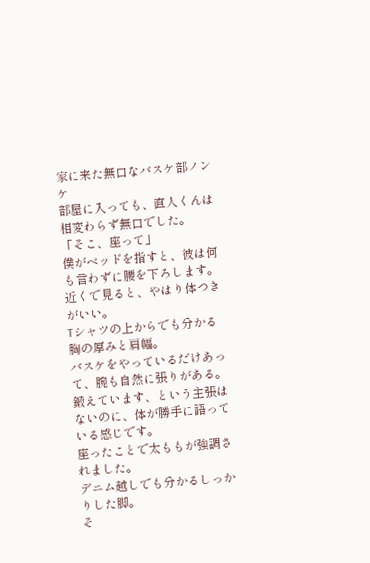家に来た無口なバスケ部ノンケ
部屋に入っても、直人くんは相変わらず無口でした。
「そこ、座って」
僕がベッドを指すと、彼は何も言わずに腰を下ろします。
近くで見ると、やはり体つきがいい。
Tシャツの上からでも分かる胸の厚みと肩幅。
バスケをやっているだけあって、腕も自然に張りがある。
鍛えています、という主張はないのに、体が勝手に語っている感じです。
座ったことで太ももが強調されました。
デニム越しでも分かるしっかりした脚。
そ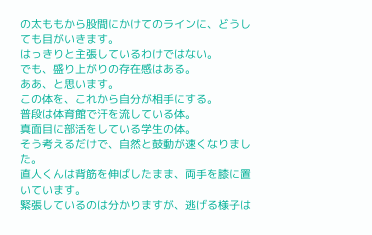の太ももから股間にかけてのラインに、どうしても目がいきます。
はっきりと主張しているわけではない。
でも、盛り上がりの存在感はある。
ああ、と思います。
この体を、これから自分が相手にする。
普段は体育館で汗を流している体。
真面目に部活をしている学生の体。
そう考えるだけで、自然と鼓動が速くなりました。
直人くんは背筋を伸ばしたまま、両手を膝に置いています。
緊張しているのは分かりますが、逃げる様子は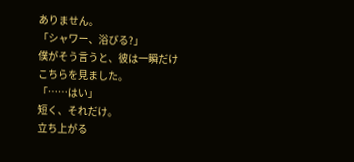ありません。
「シャワー、浴びる?」
僕がそう言うと、彼は一瞬だけこちらを見ました。
「……はい」
短く、それだけ。
立ち上がる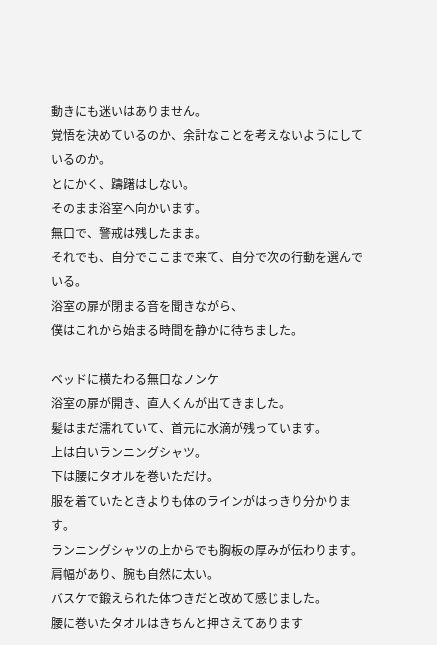動きにも迷いはありません。
覚悟を決めているのか、余計なことを考えないようにしているのか。
とにかく、躊躇はしない。
そのまま浴室へ向かいます。
無口で、警戒は残したまま。
それでも、自分でここまで来て、自分で次の行動を選んでいる。
浴室の扉が閉まる音を聞きながら、
僕はこれから始まる時間を静かに待ちました。

ベッドに横たわる無口なノンケ
浴室の扉が開き、直人くんが出てきました。
髪はまだ濡れていて、首元に水滴が残っています。
上は白いランニングシャツ。
下は腰にタオルを巻いただけ。
服を着ていたときよりも体のラインがはっきり分かります。
ランニングシャツの上からでも胸板の厚みが伝わります。
肩幅があり、腕も自然に太い。
バスケで鍛えられた体つきだと改めて感じました。
腰に巻いたタオルはきちんと押さえてあります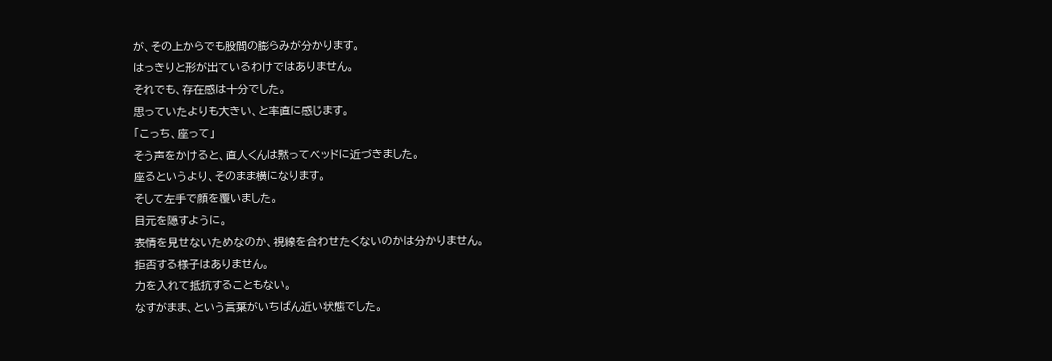が、その上からでも股間の膨らみが分かります。
はっきりと形が出ているわけではありません。
それでも、存在感は十分でした。
思っていたよりも大きい、と率直に感じます。
「こっち、座って」
そう声をかけると、直人くんは黙ってベッドに近づきました。
座るというより、そのまま横になります。
そして左手で顔を覆いました。
目元を隠すように。
表情を見せないためなのか、視線を合わせたくないのかは分かりません。
拒否する様子はありません。
力を入れて抵抗することもない。
なすがまま、という言葉がいちばん近い状態でした。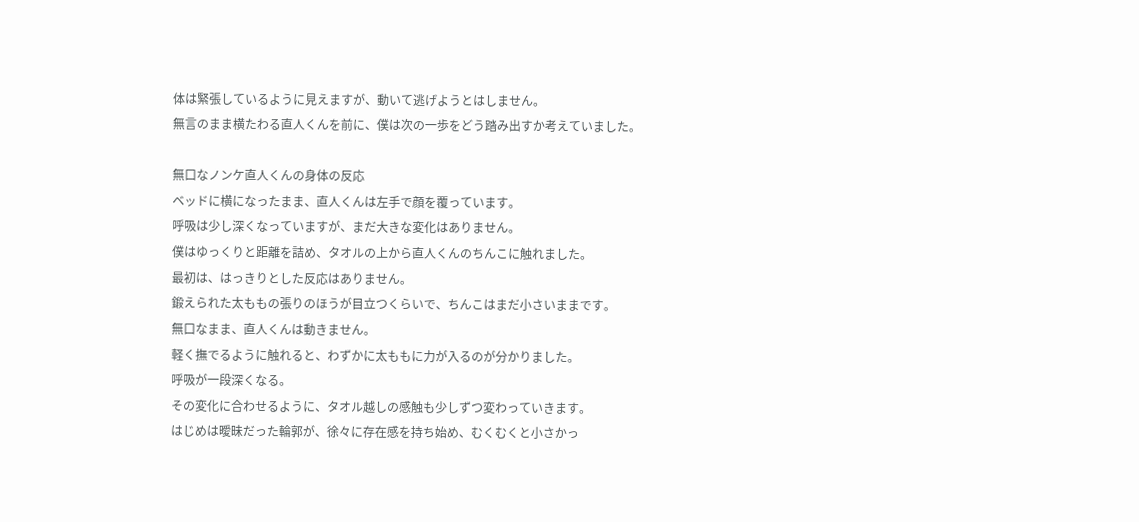体は緊張しているように見えますが、動いて逃げようとはしません。
無言のまま横たわる直人くんを前に、僕は次の一歩をどう踏み出すか考えていました。

無口なノンケ直人くんの身体の反応
ベッドに横になったまま、直人くんは左手で顔を覆っています。
呼吸は少し深くなっていますが、まだ大きな変化はありません。
僕はゆっくりと距離を詰め、タオルの上から直人くんのちんこに触れました。
最初は、はっきりとした反応はありません。
鍛えられた太ももの張りのほうが目立つくらいで、ちんこはまだ小さいままです。
無口なまま、直人くんは動きません。
軽く撫でるように触れると、わずかに太ももに力が入るのが分かりました。
呼吸が一段深くなる。
その変化に合わせるように、タオル越しの感触も少しずつ変わっていきます。
はじめは曖昧だった輪郭が、徐々に存在感を持ち始め、むくむくと小さかっ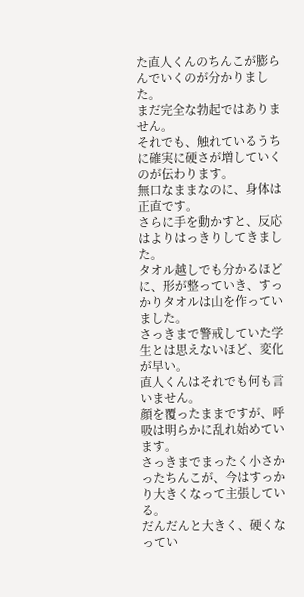た直人くんのちんこが膨らんでいくのが分かりました。
まだ完全な勃起ではありません。
それでも、触れているうちに確実に硬さが増していくのが伝わります。
無口なままなのに、身体は正直です。
さらに手を動かすと、反応はよりはっきりしてきました。
タオル越しでも分かるほどに、形が整っていき、すっかりタオルは山を作っていました。
さっきまで警戒していた学生とは思えないほど、変化が早い。
直人くんはそれでも何も言いません。
顔を覆ったままですが、呼吸は明らかに乱れ始めています。
さっきまでまったく小さかったちんこが、今はすっかり大きくなって主張している。
だんだんと大きく、硬くなってい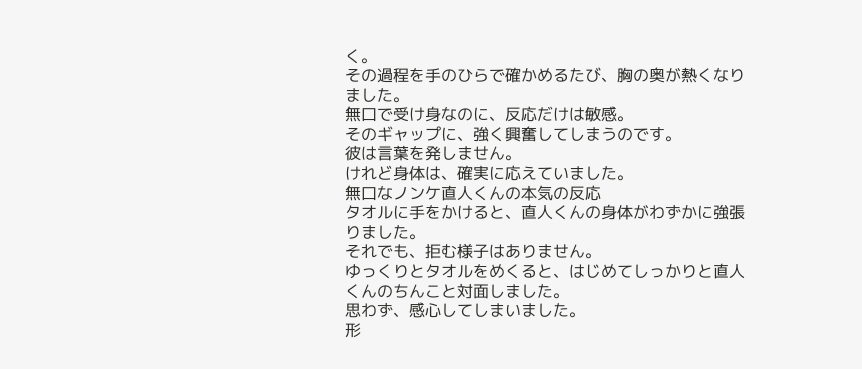く。
その過程を手のひらで確かめるたび、胸の奥が熱くなりました。
無口で受け身なのに、反応だけは敏感。
そのギャップに、強く興奮してしまうのです。
彼は言葉を発しません。
けれど身体は、確実に応えていました。
無口なノンケ直人くんの本気の反応
タオルに手をかけると、直人くんの身体がわずかに強張りました。
それでも、拒む様子はありません。
ゆっくりとタオルをめくると、はじめてしっかりと直人くんのちんこと対面しました。
思わず、感心してしまいました。
形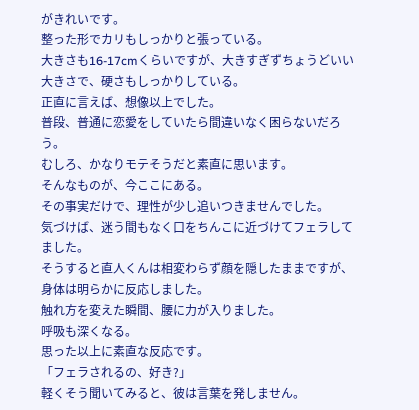がきれいです。
整った形でカリもしっかりと張っている。
大きさも16-17cmくらいですが、大きすぎずちょうどいい大きさで、硬さもしっかりしている。
正直に言えば、想像以上でした。
普段、普通に恋愛をしていたら間違いなく困らないだろう。
むしろ、かなりモテそうだと素直に思います。
そんなものが、今ここにある。
その事実だけで、理性が少し追いつきませんでした。
気づけば、迷う間もなく口をちんこに近づけてフェラしてました。
そうすると直人くんは相変わらず顔を隠したままですが、身体は明らかに反応しました。
触れ方を変えた瞬間、腰に力が入りました。
呼吸も深くなる。
思った以上に素直な反応です。
「フェラされるの、好き?」
軽くそう聞いてみると、彼は言葉を発しません。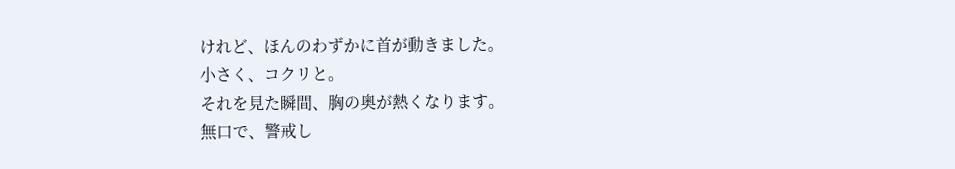けれど、ほんのわずかに首が動きました。
小さく、コクリと。
それを見た瞬間、胸の奥が熱くなります。
無口で、警戒し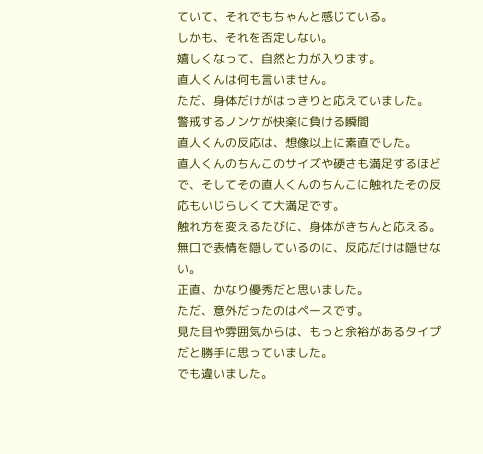ていて、それでもちゃんと感じている。
しかも、それを否定しない。
嬉しくなって、自然と力が入ります。
直人くんは何も言いません。
ただ、身体だけがはっきりと応えていました。
警戒するノンケが快楽に負ける瞬間
直人くんの反応は、想像以上に素直でした。
直人くんのちんこのサイズや硬さも満足するほどで、そしてその直人くんのちんこに触れたその反応もいじらしくて大満足です。
触れ方を変えるたびに、身体がきちんと応える。
無口で表情を隠しているのに、反応だけは隠せない。
正直、かなり優秀だと思いました。
ただ、意外だったのはペースです。
見た目や雰囲気からは、もっと余裕があるタイプだと勝手に思っていました。
でも違いました。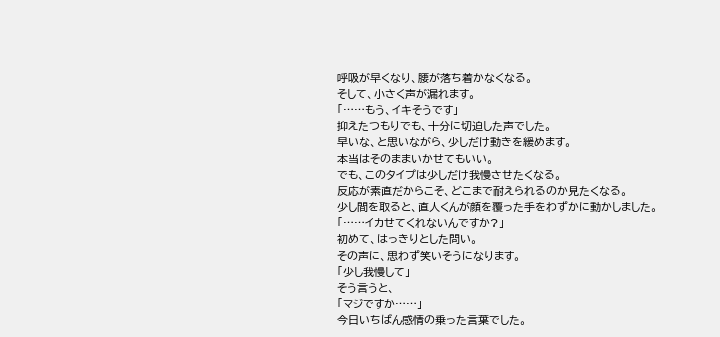呼吸が早くなり、腰が落ち着かなくなる。
そして、小さく声が漏れます。
「……もう、イキそうです」
抑えたつもりでも、十分に切迫した声でした。
早いな、と思いながら、少しだけ動きを緩めます。
本当はそのままいかせてもいい。
でも、このタイプは少しだけ我慢させたくなる。
反応が素直だからこそ、どこまで耐えられるのか見たくなる。
少し間を取ると、直人くんが顔を覆った手をわずかに動かしました。
「……イカせてくれないんですか?」
初めて、はっきりとした問い。
その声に、思わず笑いそうになります。
「少し我慢して」
そう言うと、
「マジですか……」
今日いちばん感情の乗った言葉でした。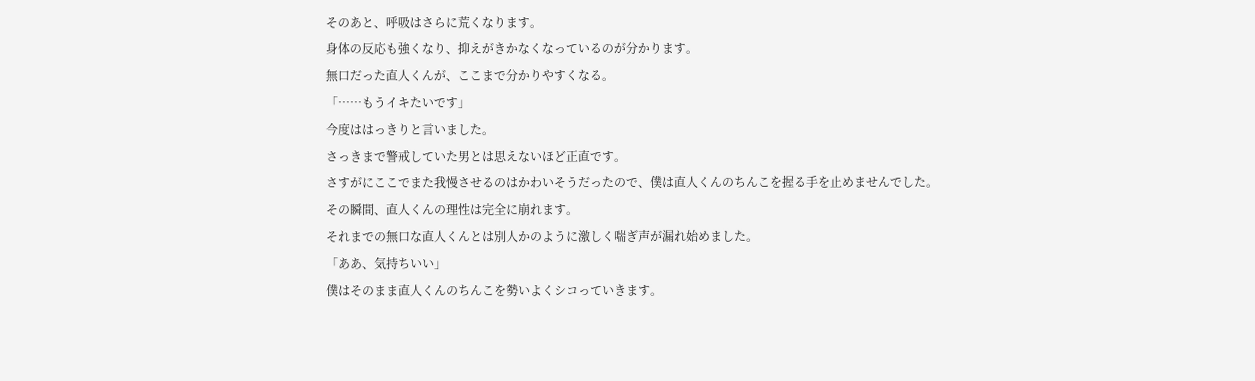そのあと、呼吸はさらに荒くなります。
身体の反応も強くなり、抑えがきかなくなっているのが分かります。
無口だった直人くんが、ここまで分かりやすくなる。
「……もうイキたいです」
今度ははっきりと言いました。
さっきまで警戒していた男とは思えないほど正直です。
さすがにここでまた我慢させるのはかわいそうだったので、僕は直人くんのちんこを握る手を止めませんでした。
その瞬間、直人くんの理性は完全に崩れます。
それまでの無口な直人くんとは別人かのように激しく喘ぎ声が漏れ始めました。
「ああ、気持ちいい」
僕はそのまま直人くんのちんこを勢いよくシコっていきます。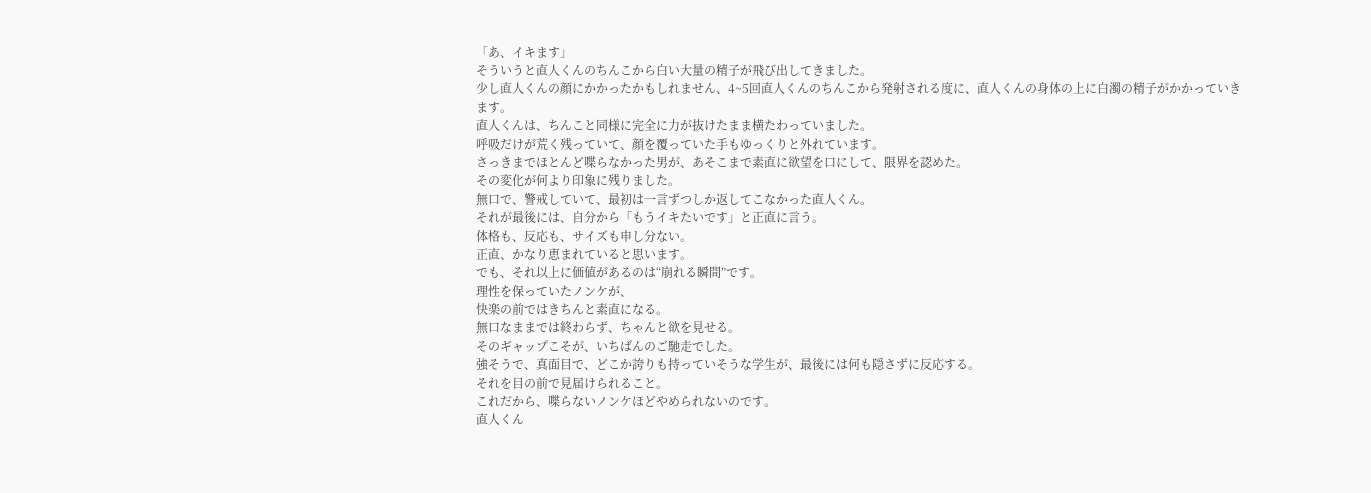「あ、イキます」
そういうと直人くんのちんこから白い大量の精子が飛び出してきました。
少し直人くんの顔にかかったかもしれません、4~5回直人くんのちんこから発射される度に、直人くんの身体の上に白濁の精子がかかっていきます。
直人くんは、ちんこと同様に完全に力が抜けたまま横たわっていました。
呼吸だけが荒く残っていて、顔を覆っていた手もゆっくりと外れています。
さっきまでほとんど喋らなかった男が、あそこまで素直に欲望を口にして、限界を認めた。
その変化が何より印象に残りました。
無口で、警戒していて、最初は一言ずつしか返してこなかった直人くん。
それが最後には、自分から「もうイキたいです」と正直に言う。
体格も、反応も、サイズも申し分ない。
正直、かなり恵まれていると思います。
でも、それ以上に価値があるのは“崩れる瞬間”です。
理性を保っていたノンケが、
快楽の前ではきちんと素直になる。
無口なままでは終わらず、ちゃんと欲を見せる。
そのギャップこそが、いちばんのご馳走でした。
強そうで、真面目で、どこか誇りも持っていそうな学生が、最後には何も隠さずに反応する。
それを目の前で見届けられること。
これだから、喋らないノンケほどやめられないのです。
直人くん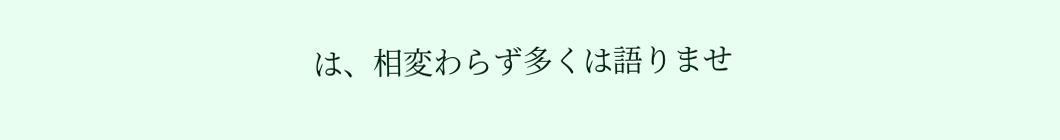は、相変わらず多くは語りませ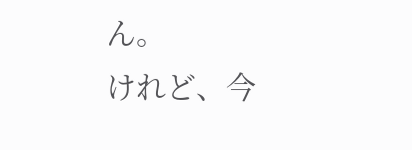ん。
けれど、今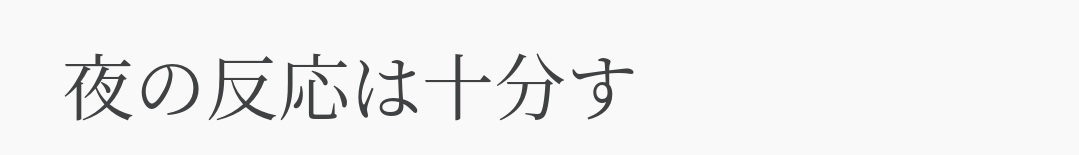夜の反応は十分す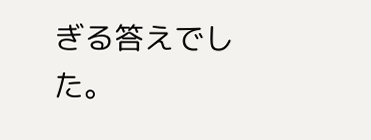ぎる答えでした。